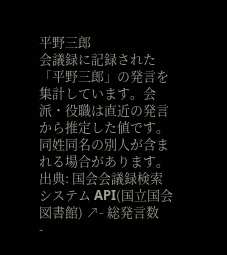平野三郎
会議録に記録された「平野三郎」の発言を集計しています。会派・役職は直近の発言から推定した値です。同姓同名の別人が含まれる場合があります。
出典: 国会会議録検索システム API(国立国会図書館) ↗- 総発言数
-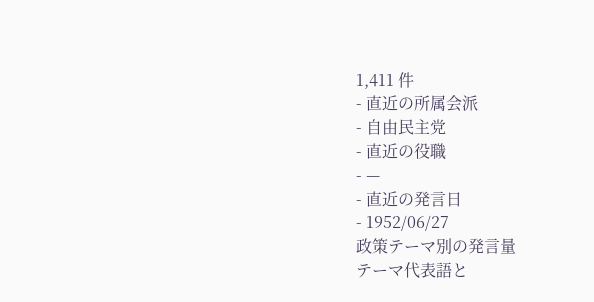1,411 件
- 直近の所属会派
- 自由民主党
- 直近の役職
- —
- 直近の発言日
- 1952/06/27
政策テーマ別の発言量
テーマ代表語と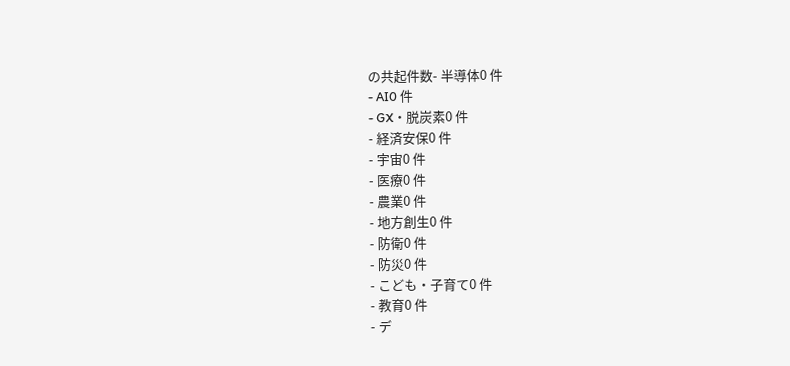の共起件数- 半導体0 件
- AI0 件
- GX・脱炭素0 件
- 経済安保0 件
- 宇宙0 件
- 医療0 件
- 農業0 件
- 地方創生0 件
- 防衛0 件
- 防災0 件
- こども・子育て0 件
- 教育0 件
- デ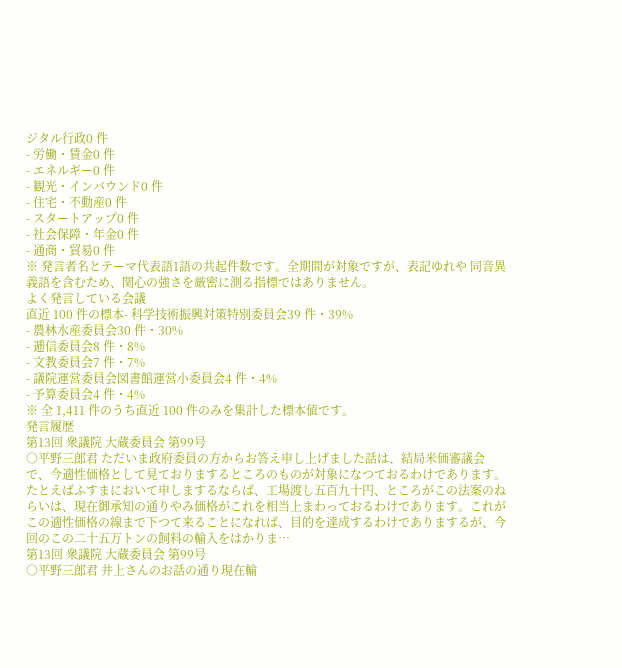ジタル行政0 件
- 労働・賃金0 件
- エネルギー0 件
- 観光・インバウンド0 件
- 住宅・不動産0 件
- スタートアップ0 件
- 社会保障・年金0 件
- 通商・貿易0 件
※ 発言者名とテーマ代表語1語の共起件数です。全期間が対象ですが、表記ゆれや 同音異義語を含むため、関心の強さを厳密に測る指標ではありません。
よく発言している会議
直近 100 件の標本- 科学技術振興対策特別委員会39 件・39%
- 農林水産委員会30 件・30%
- 逓信委員会8 件・8%
- 文教委員会7 件・7%
- 議院運営委員会図書館運営小委員会4 件・4%
- 予算委員会4 件・4%
※ 全 1,411 件のうち直近 100 件のみを集計した標本値です。
発言履歴
第13回 衆議院 大蔵委員会 第99号
○平野三郎君 ただいま政府委員の方からお答え申し上げました話は、結局米価審議会で、今適性価格として見ておりまするところのものが対象になつておるわけであります。たとえばふすまにおいて申しまするならば、工場渡し五百九十円、ところがこの法案のねらいは、現在御承知の通りやみ価格がこれを相当上まわっておるわけであります。これがこの適性価格の線まで下つて来ることになれば、目的を達成するわけでありまするが、今回のこの二十五万トンの飼料の輸入をはかりま…
第13回 衆議院 大蔵委員会 第99号
○平野三郎君 井上さんのお話の通り現在輸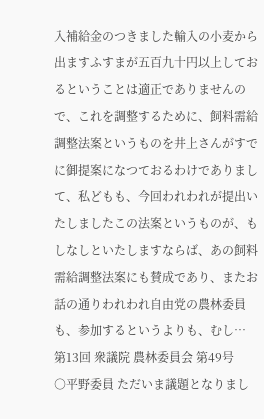入補給金のつきました輸入の小麦から出ますふすまが五百九十円以上しておるということは適正でありませんので、これを調整するために、飼料需給調整法案というものを井上さんがすでに御提案になつておるわけでありまして、私どもも、今回われわれが提出いたしましたこの法案というものが、もしなしといたしますならば、あの飼料需給調整法案にも賛成であり、またお話の通りわれわれ自由党の農林委員も、参加するというよりも、むし…
第13回 衆議院 農林委員会 第49号
○平野委員 ただいま議題となりまし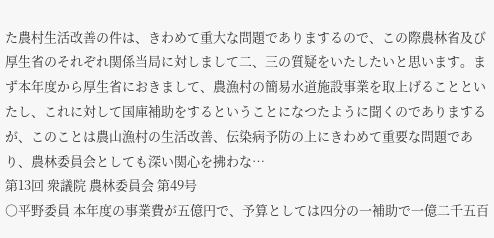た農村生活改善の件は、きわめて重大な問題でありまするので、この際農林省及び厚生省のそれぞれ関係当局に対しまして二、三の質疑をいたしたいと思います。まず本年度から厚生省におきまして、農漁村の簡易水道施設事業を取上げることといたし、これに対して国庫補助をするということになつたように聞くのでありまするが、このことは農山漁村の生活改善、伝染病予防の上にきわめて重要な問題であり、農林委員会としても深い関心を拂わな…
第13回 衆議院 農林委員会 第49号
○平野委員 本年度の事業費が五億円で、予算としては四分の一補助で一億二千五百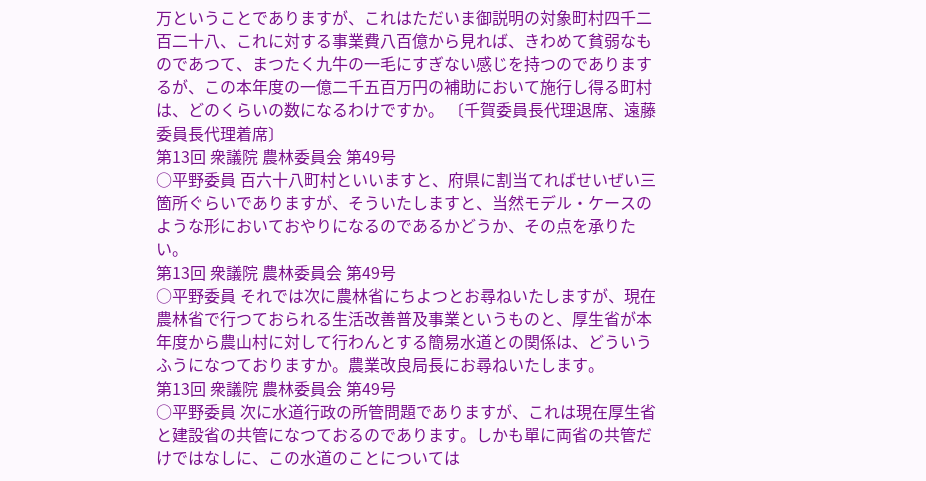万ということでありますが、これはただいま御説明の対象町村四千二百二十八、これに対する事業費八百億から見れば、きわめて貧弱なものであつて、まつたく九牛の一毛にすぎない感じを持つのでありまするが、この本年度の一億二千五百万円の補助において施行し得る町村は、どのくらいの数になるわけですか。 〔千賀委員長代理退席、遠藤委員長代理着席〕
第13回 衆議院 農林委員会 第49号
○平野委員 百六十八町村といいますと、府県に割当てればせいぜい三箇所ぐらいでありますが、そういたしますと、当然モデル・ケースのような形においておやりになるのであるかどうか、その点を承りたい。
第13回 衆議院 農林委員会 第49号
○平野委員 それでは次に農林省にちよつとお尋ねいたしますが、現在農林省で行つておられる生活改善普及事業というものと、厚生省が本年度から農山村に対して行わんとする簡易水道との関係は、どういうふうになつておりますか。農業改良局長にお尋ねいたします。
第13回 衆議院 農林委員会 第49号
○平野委員 次に水道行政の所管問題でありますが、これは現在厚生省と建設省の共管になつておるのであります。しかも單に両省の共管だけではなしに、この水道のことについては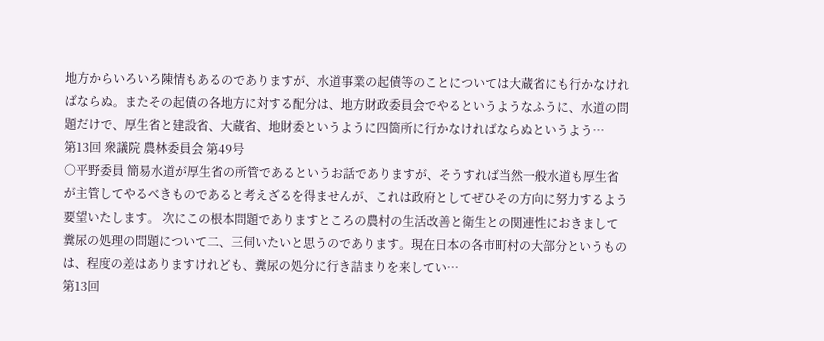地方からいろいろ陳情もあるのでありますが、水道事業の起債等のことについては大蔵省にも行かなければならぬ。またその起債の各地方に対する配分は、地方財政委員会でやるというようなふうに、水道の問題だけで、厚生省と建設省、大蔵省、地財委というように四箇所に行かなければならぬというよう…
第13回 衆議院 農林委員会 第49号
○平野委員 簡易水道が厚生省の所管であるというお話でありますが、そうすれば当然一般水道も厚生省が主管してやるべきものであると考えざるを得ませんが、これは政府としてぜひその方向に努力するよう要望いたします。 次にこの根本問題でありますところの農村の生活改善と衛生との関連性におきまして糞尿の処理の問題について二、三伺いたいと思うのであります。現在日本の各市町村の大部分というものは、程度の差はありますけれども、糞尿の処分に行き詰まりを来してい…
第13回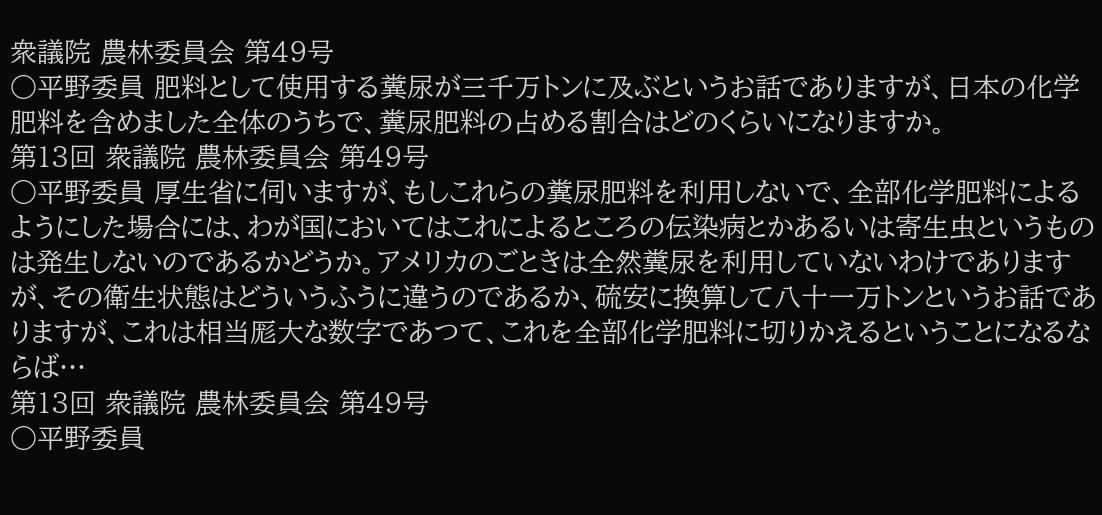衆議院 農林委員会 第49号
○平野委員 肥料として使用する糞尿が三千万トンに及ぶというお話でありますが、日本の化学肥料を含めました全体のうちで、糞尿肥料の占める割合はどのくらいになりますか。
第13回 衆議院 農林委員会 第49号
○平野委員 厚生省に伺いますが、もしこれらの糞尿肥料を利用しないで、全部化学肥料によるようにした場合には、わが国においてはこれによるところの伝染病とかあるいは寄生虫というものは発生しないのであるかどうか。アメリカのごときは全然糞尿を利用していないわけでありますが、その衛生状態はどういうふうに違うのであるか、硫安に換算して八十一万トンというお話でありますが、これは相当厖大な数字であつて、これを全部化学肥料に切りかえるということになるならば…
第13回 衆議院 農林委員会 第49号
○平野委員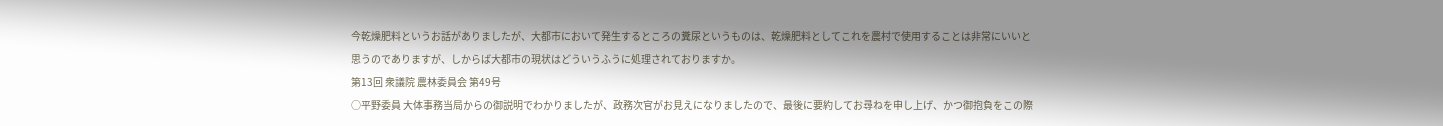今乾燥肥料というお話がありましたが、大都市において発生するところの糞尿というものは、乾燥肥料としてこれを農村で使用することは非常にいいと思うのでありますが、しからば大都市の現状はどういうふうに処理されておりますか。
第13回 衆議院 農林委員会 第49号
○平野委員 大体事務当局からの御説明でわかりましたが、政務次官がお見えになりましたので、最後に要約してお尋ねを申し上げ、かつ御抱負をこの際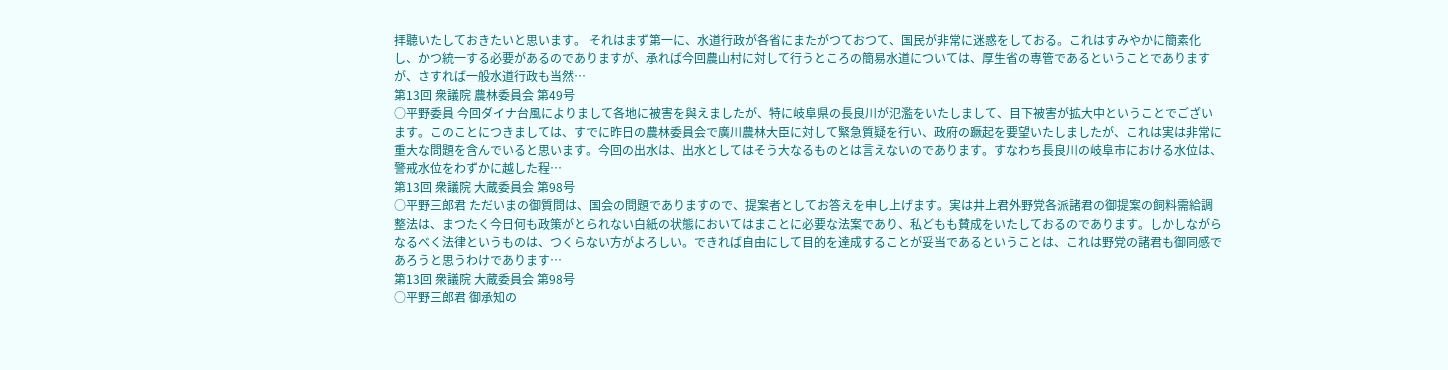拝聽いたしておきたいと思います。 それはまず第一に、水道行政が各省にまたがつておつて、国民が非常に迷惑をしておる。これはすみやかに簡素化し、かつ統一する必要があるのでありますが、承れば今回農山村に対して行うところの簡易水道については、厚生省の専管であるということでありますが、さすれば一般水道行政も当然…
第13回 衆議院 農林委員会 第49号
○平野委員 今回ダイナ台風によりまして各地に被害を與えましたが、特に岐阜県の長良川が氾濫をいたしまして、目下被害が拡大中ということでございます。このことにつきましては、すでに昨日の農林委員会で廣川農林大臣に対して緊急質疑を行い、政府の蹶起を要望いたしましたが、これは実は非常に重大な問題を含んでいると思います。今回の出水は、出水としてはそう大なるものとは言えないのであります。すなわち長良川の岐阜市における水位は、警戒水位をわずかに越した程…
第13回 衆議院 大蔵委員会 第98号
○平野三郎君 ただいまの御質問は、国会の問題でありますので、提案者としてお答えを申し上げます。実は井上君外野党各派諸君の御提案の飼料需給調整法は、まつたく今日何も政策がとられない白紙の状態においてはまことに必要な法案であり、私どもも賛成をいたしておるのであります。しかしながらなるべく法律というものは、つくらない方がよろしい。できれば自由にして目的を達成することが妥当であるということは、これは野党の諸君も御同感であろうと思うわけであります…
第13回 衆議院 大蔵委員会 第98号
○平野三郎君 御承知の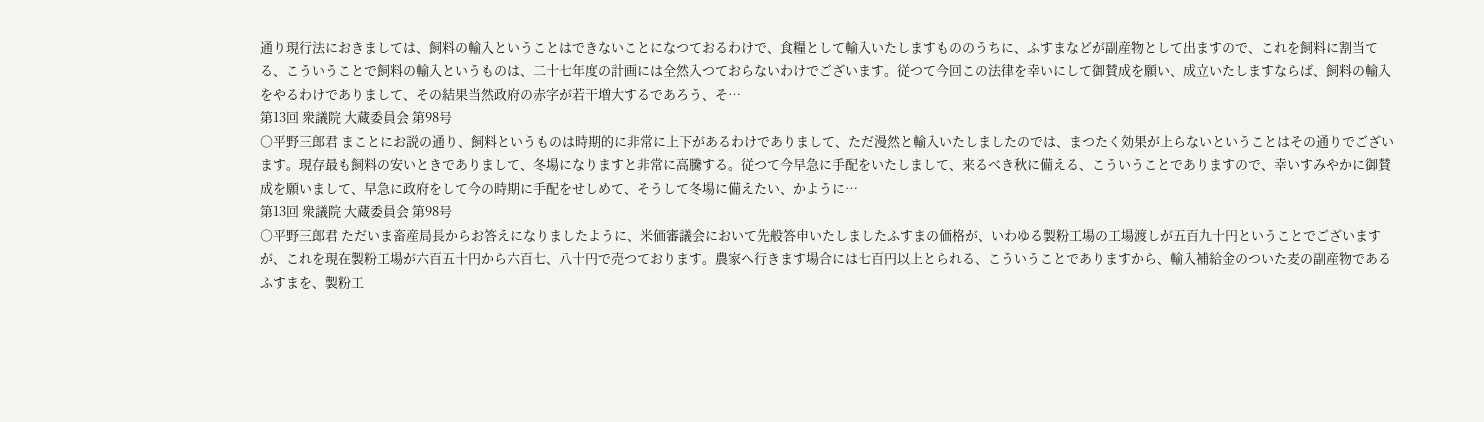通り現行法におきましては、飼料の輸入ということはできないことになつておるわけで、食糧として輸入いたしますもののうちに、ふすまなどが副産物として出ますので、これを飼料に割当てる、こういうことで飼料の輸入というものは、二十七年度の計画には全然入つておらないわけでございます。従つて今回この法律を幸いにして御賛成を願い、成立いたしますならば、飼料の輸入をやるわけでありまして、その結果当然政府の赤字が若干増大するであろう、そ…
第13回 衆議院 大蔵委員会 第98号
○平野三郎君 まことにお説の通り、飼料というものは時期的に非常に上下があるわけでありまして、ただ漫然と輸入いたしましたのでは、まつたく効果が上らないということはその通りでございます。現存最も飼料の安いときでありまして、冬場になりますと非常に高騰する。従つて今早急に手配をいたしまして、来るべき秋に備える、こういうことでありますので、幸いすみやかに御賛成を願いまして、早急に政府をして今の時期に手配をせしめて、そうして冬場に備えたい、かように…
第13回 衆議院 大蔵委員会 第98号
○平野三郎君 ただいま畜産局長からお答えになりましたように、米価審議会において先般答申いたしましたふすまの価格が、いわゆる製粉工場の工場渡しが五百九十円ということでございますが、これを現在製粉工場が六百五十円から六百七、八十円で売つております。農家へ行きます場合には七百円以上とられる、こういうことでありますから、輸入補給金のついた麦の副産物であるふすまを、製粉工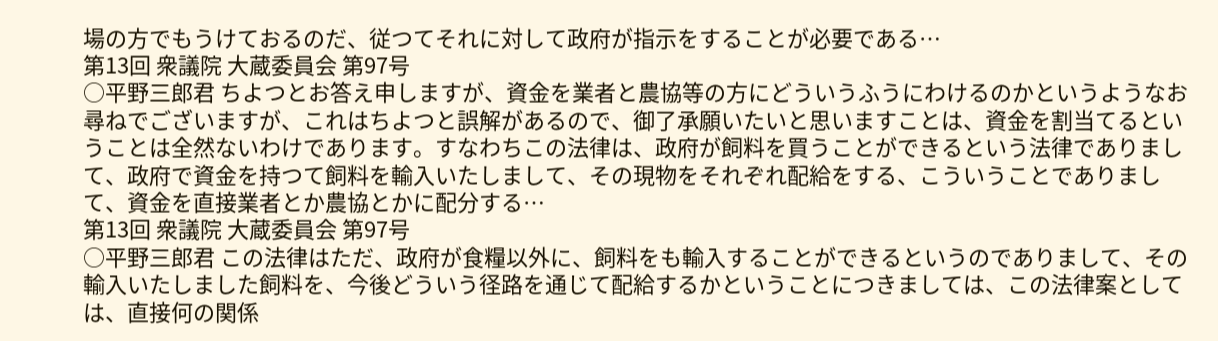場の方でもうけておるのだ、従つてそれに対して政府が指示をすることが必要である…
第13回 衆議院 大蔵委員会 第97号
○平野三郎君 ちよつとお答え申しますが、資金を業者と農協等の方にどういうふうにわけるのかというようなお尋ねでございますが、これはちよつと誤解があるので、御了承願いたいと思いますことは、資金を割当てるということは全然ないわけであります。すなわちこの法律は、政府が飼料を買うことができるという法律でありまして、政府で資金を持つて飼料を輸入いたしまして、その現物をそれぞれ配給をする、こういうことでありまして、資金を直接業者とか農協とかに配分する…
第13回 衆議院 大蔵委員会 第97号
○平野三郎君 この法律はただ、政府が食糧以外に、飼料をも輸入することができるというのでありまして、その輸入いたしました飼料を、今後どういう径路を通じて配給するかということにつきましては、この法律案としては、直接何の関係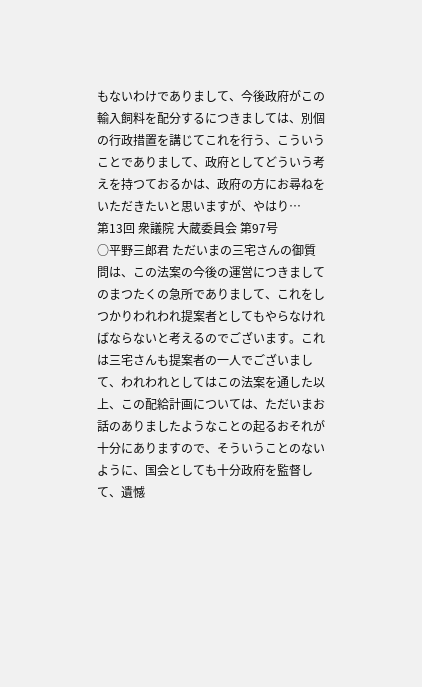もないわけでありまして、今後政府がこの輸入飼料を配分するにつきましては、別個の行政措置を講じてこれを行う、こういうことでありまして、政府としてどういう考えを持つておるかは、政府の方にお尋ねをいただきたいと思いますが、やはり…
第13回 衆議院 大蔵委員会 第97号
○平野三郎君 ただいまの三宅さんの御質問は、この法案の今後の運営につきましてのまつたくの急所でありまして、これをしつかりわれわれ提案者としてもやらなければならないと考えるのでございます。これは三宅さんも提案者の一人でございまして、われわれとしてはこの法案を通した以上、この配給計画については、ただいまお話のありましたようなことの起るおそれが十分にありますので、そういうことのないように、国会としても十分政府を監督して、遺憾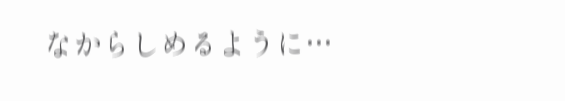なからしめるように…